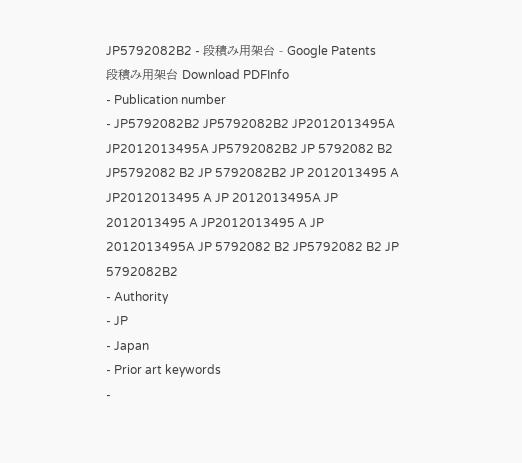JP5792082B2 - 段積み用架台 - Google Patents
段積み用架台 Download PDFInfo
- Publication number
- JP5792082B2 JP5792082B2 JP2012013495A JP2012013495A JP5792082B2 JP 5792082 B2 JP5792082 B2 JP 5792082B2 JP 2012013495 A JP2012013495 A JP 2012013495A JP 2012013495 A JP2012013495 A JP 2012013495A JP 5792082 B2 JP5792082 B2 JP 5792082B2
- Authority
- JP
- Japan
- Prior art keywords
-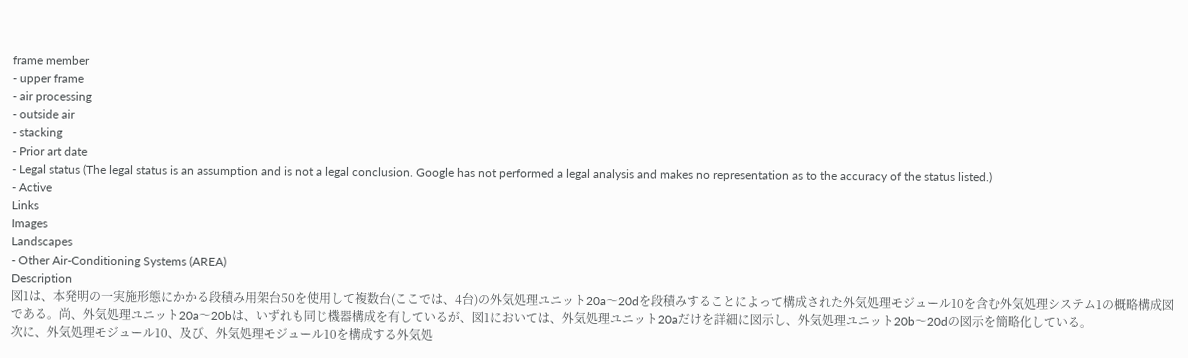frame member
- upper frame
- air processing
- outside air
- stacking
- Prior art date
- Legal status (The legal status is an assumption and is not a legal conclusion. Google has not performed a legal analysis and makes no representation as to the accuracy of the status listed.)
- Active
Links
Images
Landscapes
- Other Air-Conditioning Systems (AREA)
Description
図1は、本発明の一実施形態にかかる段積み用架台50を使用して複数台(ここでは、4台)の外気処理ユニット20a〜20dを段積みすることによって構成された外気処理モジュール10を含む外気処理システム1の概略構成図である。尚、外気処理ユニット20a〜20bは、いずれも同じ機器構成を有しているが、図1においては、外気処理ユニット20aだけを詳細に図示し、外気処理ユニット20b〜20dの図示を簡略化している。
次に、外気処理モジュール10、及び、外気処理モジュール10を構成する外気処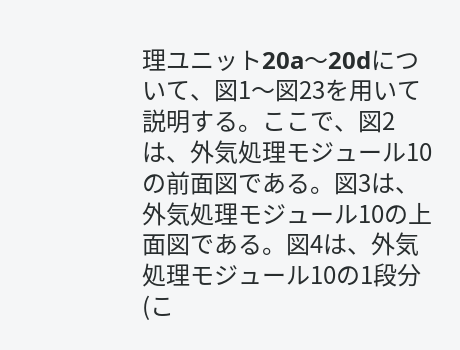理ユニット20a〜20dについて、図1〜図23を用いて説明する。ここで、図2は、外気処理モジュール10の前面図である。図3は、外気処理モジュール10の上面図である。図4は、外気処理モジュール10の1段分(こ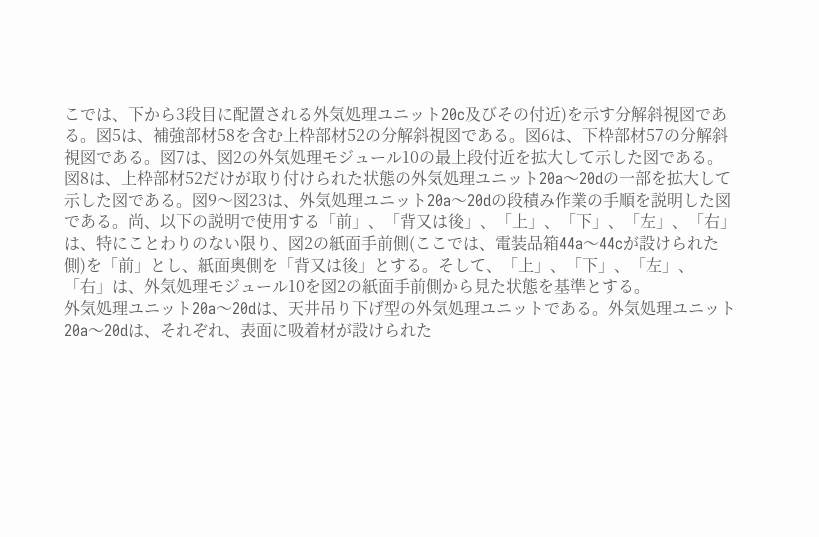こでは、下から3段目に配置される外気処理ユニット20c及びその付近)を示す分解斜視図である。図5は、補強部材58を含む上枠部材52の分解斜視図である。図6は、下枠部材57の分解斜視図である。図7は、図2の外気処理モジュール10の最上段付近を拡大して示した図である。図8は、上枠部材52だけが取り付けられた状態の外気処理ユニット20a〜20dの一部を拡大して示した図である。図9〜図23は、外気処理ユニット20a〜20dの段積み作業の手順を説明した図である。尚、以下の説明で使用する「前」、「背又は後」、「上」、「下」、「左」、「右」は、特にことわりのない限り、図2の紙面手前側(ここでは、電装品箱44a〜44cが設けられた側)を「前」とし、紙面奥側を「背又は後」とする。そして、「上」、「下」、「左」、「右」は、外気処理モジュール10を図2の紙面手前側から見た状態を基準とする。
外気処理ユニット20a〜20dは、天井吊り下げ型の外気処理ユニットである。外気処理ユニット20a〜20dは、それぞれ、表面に吸着材が設けられた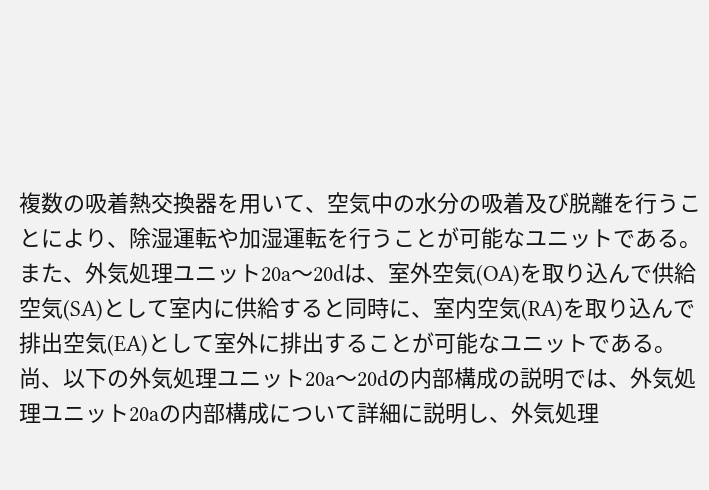複数の吸着熱交換器を用いて、空気中の水分の吸着及び脱離を行うことにより、除湿運転や加湿運転を行うことが可能なユニットである。また、外気処理ユニット20a〜20dは、室外空気(OA)を取り込んで供給空気(SA)として室内に供給すると同時に、室内空気(RA)を取り込んで排出空気(EA)として室外に排出することが可能なユニットである。尚、以下の外気処理ユニット20a〜20dの内部構成の説明では、外気処理ユニット20aの内部構成について詳細に説明し、外気処理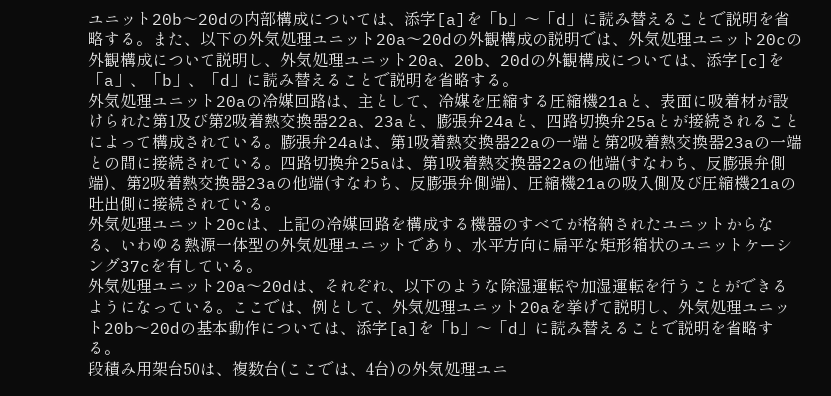ユニット20b〜20dの内部構成については、添字[a]を「b」〜「d」に読み替えることで説明を省略する。また、以下の外気処理ユニット20a〜20dの外観構成の説明では、外気処理ユニット20cの外観構成について説明し、外気処理ユニット20a、20b、20dの外観構成については、添字[c]を「a」、「b」、「d」に読み替えることで説明を省略する。
外気処理ユニット20aの冷媒回路は、主として、冷媒を圧縮する圧縮機21aと、表面に吸着材が設けられた第1及び第2吸着熱交換器22a、23aと、膨張弁24aと、四路切換弁25aとが接続されることによって構成されている。膨張弁24aは、第1吸着熱交換器22aの一端と第2吸着熱交換器23aの一端との間に接続されている。四路切換弁25aは、第1吸着熱交換器22aの他端(すなわち、反膨張弁側端)、第2吸着熱交換器23aの他端(すなわち、反膨張弁側端)、圧縮機21aの吸入側及び圧縮機21aの吐出側に接続されている。
外気処理ユニット20cは、上記の冷媒回路を構成する機器のすべてが格納されたユニットからなる、いわゆる熱源一体型の外気処理ユニットであり、水平方向に扁平な矩形箱状のユニットケーシング37cを有している。
外気処理ユニット20a〜20dは、それぞれ、以下のような除湿運転や加湿運転を行うことができるようになっている。ここでは、例として、外気処理ユニット20aを挙げて説明し、外気処理ユニット20b〜20dの基本動作については、添字[a]を「b」〜「d」に読み替えることで説明を省略する。
段積み用架台50は、複数台(ここでは、4台)の外気処理ユニ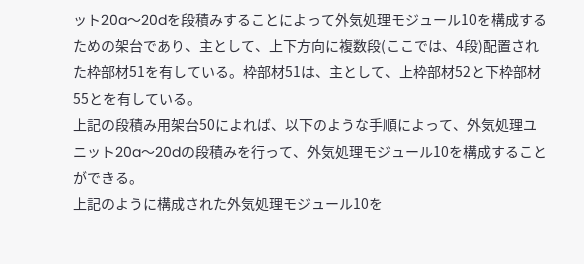ット20a〜20dを段積みすることによって外気処理モジュール10を構成するための架台であり、主として、上下方向に複数段(ここでは、4段)配置された枠部材51を有している。枠部材51は、主として、上枠部材52と下枠部材55とを有している。
上記の段積み用架台50によれば、以下のような手順によって、外気処理ユニット20a〜20dの段積みを行って、外気処理モジュール10を構成することができる。
上記のように構成された外気処理モジュール10を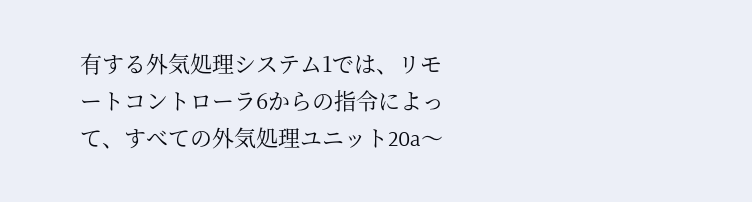有する外気処理システム1では、リモートコントローラ6からの指令によって、すべての外気処理ユニット20a〜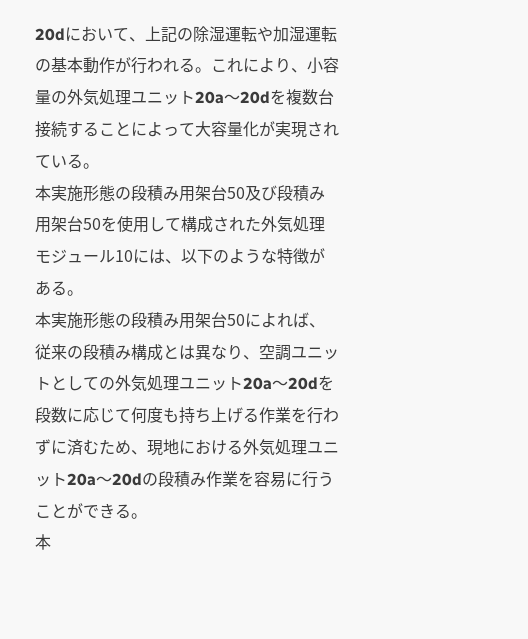20dにおいて、上記の除湿運転や加湿運転の基本動作が行われる。これにより、小容量の外気処理ユニット20a〜20dを複数台接続することによって大容量化が実現されている。
本実施形態の段積み用架台50及び段積み用架台50を使用して構成された外気処理モジュール10には、以下のような特徴がある。
本実施形態の段積み用架台50によれば、従来の段積み構成とは異なり、空調ユニットとしての外気処理ユニット20a〜20dを段数に応じて何度も持ち上げる作業を行わずに済むため、現地における外気処理ユニット20a〜20dの段積み作業を容易に行うことができる。
本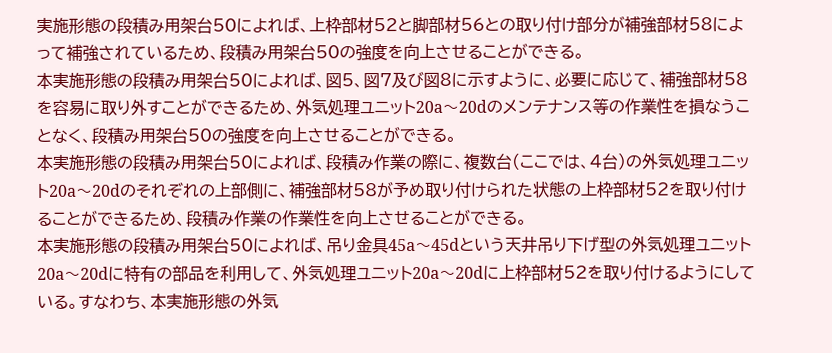実施形態の段積み用架台50によれば、上枠部材52と脚部材56との取り付け部分が補強部材58によって補強されているため、段積み用架台50の強度を向上させることができる。
本実施形態の段積み用架台50によれば、図5、図7及び図8に示すように、必要に応じて、補強部材58を容易に取り外すことができるため、外気処理ユニット20a〜20dのメンテナンス等の作業性を損なうことなく、段積み用架台50の強度を向上させることができる。
本実施形態の段積み用架台50によれば、段積み作業の際に、複数台(ここでは、4台)の外気処理ユニット20a〜20dのそれぞれの上部側に、補強部材58が予め取り付けられた状態の上枠部材52を取り付けることができるため、段積み作業の作業性を向上させることができる。
本実施形態の段積み用架台50によれば、吊り金具45a〜45dという天井吊り下げ型の外気処理ユニット20a〜20dに特有の部品を利用して、外気処理ユニット20a〜20dに上枠部材52を取り付けるようにしている。すなわち、本実施形態の外気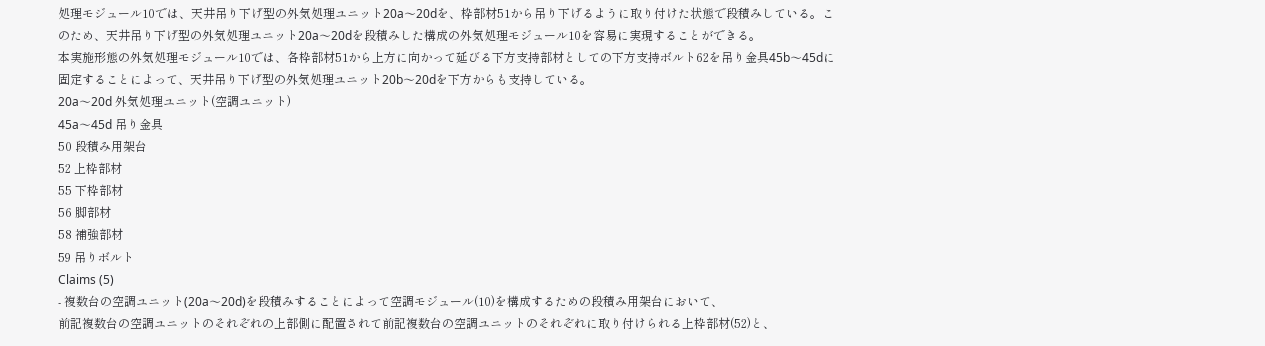処理モジュール10では、天井吊り下げ型の外気処理ユニット20a〜20dを、枠部材51から吊り下げるように取り付けた状態で段積みしている。このため、天井吊り下げ型の外気処理ユニット20a〜20dを段積みした構成の外気処理モジュール10を容易に実現することができる。
本実施形態の外気処理モジュール10では、各枠部材51から上方に向かって延びる下方支持部材としての下方支持ボルト62を吊り金具45b〜45dに固定することによって、天井吊り下げ型の外気処理ユニット20b〜20dを下方からも支持している。
20a〜20d 外気処理ユニット(空調ユニット)
45a〜45d 吊り金具
50 段積み用架台
52 上枠部材
55 下枠部材
56 脚部材
58 補強部材
59 吊りボルト
Claims (5)
- 複数台の空調ユニット(20a〜20d)を段積みすることによって空調モジュール(10)を構成するための段積み用架台において、
前記複数台の空調ユニットのそれぞれの上部側に配置されて前記複数台の空調ユニットのそれぞれに取り付けられる上枠部材(52)と、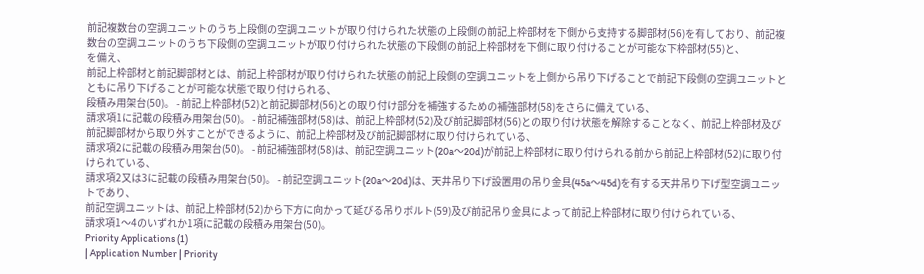前記複数台の空調ユニットのうち上段側の空調ユニットが取り付けられた状態の上段側の前記上枠部材を下側から支持する脚部材(56)を有しており、前記複数台の空調ユニットのうち下段側の空調ユニットが取り付けられた状態の下段側の前記上枠部材を下側に取り付けることが可能な下枠部材(55)と、
を備え、
前記上枠部材と前記脚部材とは、前記上枠部材が取り付けられた状態の前記上段側の空調ユニットを上側から吊り下げることで前記下段側の空調ユニットとともに吊り下げることが可能な状態で取り付けられる、
段積み用架台(50)。 - 前記上枠部材(52)と前記脚部材(56)との取り付け部分を補強するための補強部材(58)をさらに備えている、
請求項1に記載の段積み用架台(50)。 - 前記補強部材(58)は、前記上枠部材(52)及び前記脚部材(56)との取り付け状態を解除することなく、前記上枠部材及び前記脚部材から取り外すことができるように、前記上枠部材及び前記脚部材に取り付けられている、
請求項2に記載の段積み用架台(50)。 - 前記補強部材(58)は、前記空調ユニット(20a〜20d)が前記上枠部材に取り付けられる前から前記上枠部材(52)に取り付けられている、
請求項2又は3に記載の段積み用架台(50)。 - 前記空調ユニット(20a〜20d)は、天井吊り下げ設置用の吊り金具(45a〜45d)を有する天井吊り下げ型空調ユニットであり、
前記空調ユニットは、前記上枠部材(52)から下方に向かって延びる吊りボルト(59)及び前記吊り金具によって前記上枠部材に取り付けられている、
請求項1〜4のいずれか1項に記載の段積み用架台(50)。
Priority Applications (1)
| Application Number | Priority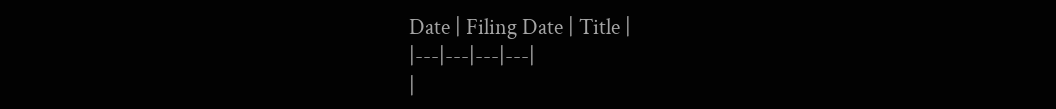Date | Filing Date | Title |
|---|---|---|---|
|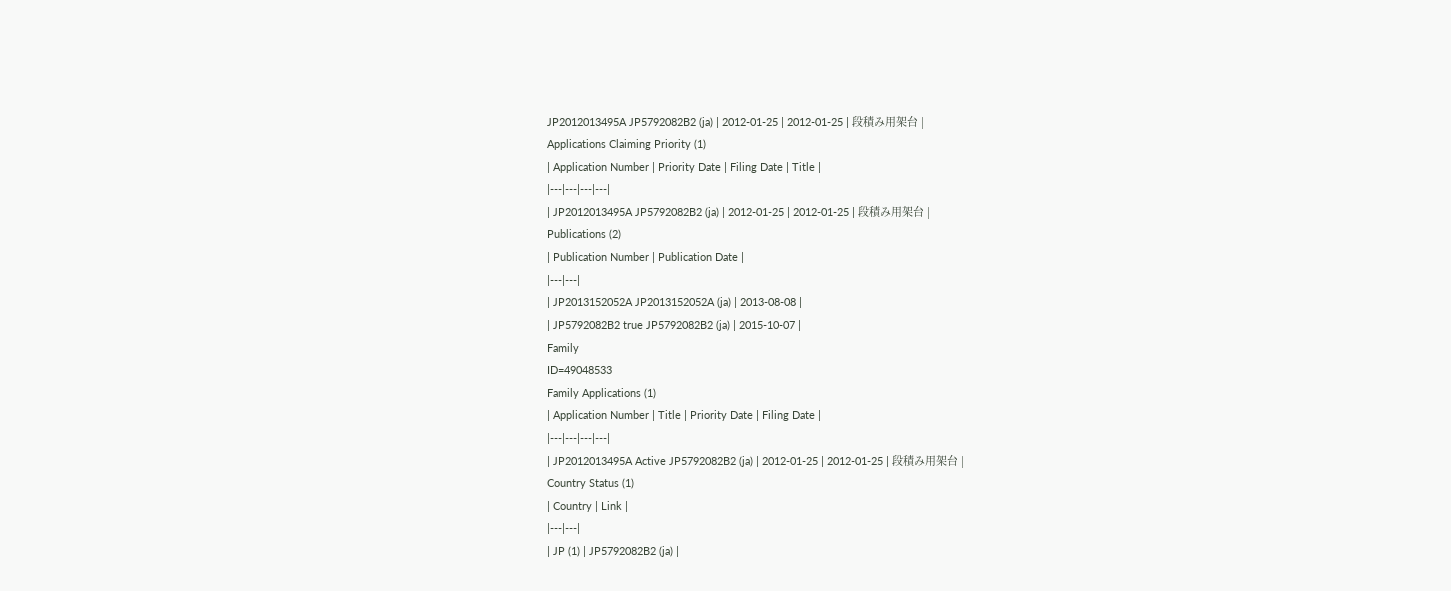JP2012013495A JP5792082B2 (ja) | 2012-01-25 | 2012-01-25 | 段積み用架台 |
Applications Claiming Priority (1)
| Application Number | Priority Date | Filing Date | Title |
|---|---|---|---|
| JP2012013495A JP5792082B2 (ja) | 2012-01-25 | 2012-01-25 | 段積み用架台 |
Publications (2)
| Publication Number | Publication Date |
|---|---|
| JP2013152052A JP2013152052A (ja) | 2013-08-08 |
| JP5792082B2 true JP5792082B2 (ja) | 2015-10-07 |
Family
ID=49048533
Family Applications (1)
| Application Number | Title | Priority Date | Filing Date |
|---|---|---|---|
| JP2012013495A Active JP5792082B2 (ja) | 2012-01-25 | 2012-01-25 | 段積み用架台 |
Country Status (1)
| Country | Link |
|---|---|
| JP (1) | JP5792082B2 (ja) |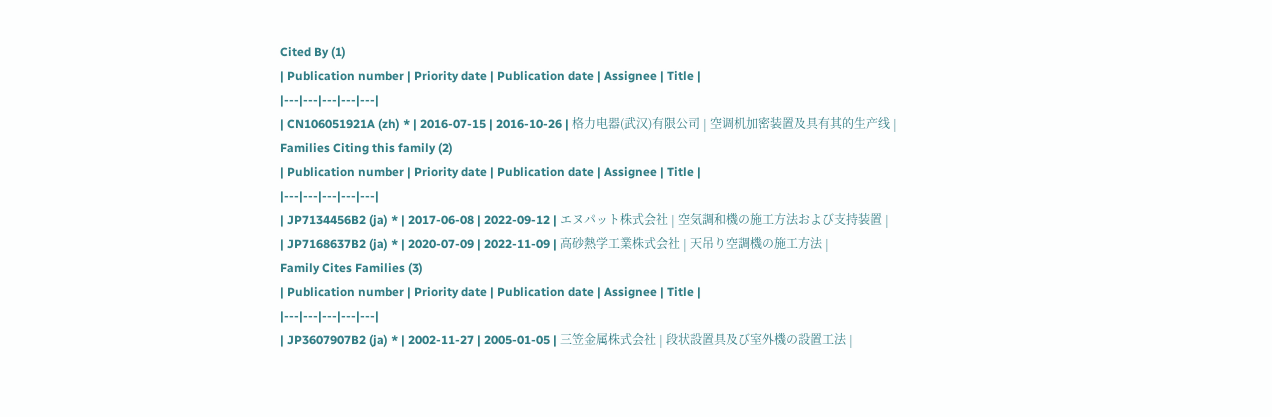Cited By (1)
| Publication number | Priority date | Publication date | Assignee | Title |
|---|---|---|---|---|
| CN106051921A (zh) * | 2016-07-15 | 2016-10-26 | 格力电器(武汉)有限公司 | 空调机加密装置及具有其的生产线 |
Families Citing this family (2)
| Publication number | Priority date | Publication date | Assignee | Title |
|---|---|---|---|---|
| JP7134456B2 (ja) * | 2017-06-08 | 2022-09-12 | エヌパット株式会社 | 空気調和機の施工方法および支持装置 |
| JP7168637B2 (ja) * | 2020-07-09 | 2022-11-09 | 高砂熱学工業株式会社 | 天吊り空調機の施工方法 |
Family Cites Families (3)
| Publication number | Priority date | Publication date | Assignee | Title |
|---|---|---|---|---|
| JP3607907B2 (ja) * | 2002-11-27 | 2005-01-05 | 三笠金属株式会社 | 段状設置具及び室外機の設置工法 |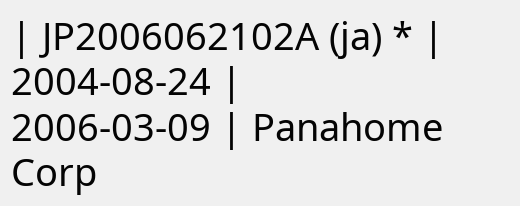| JP2006062102A (ja) * | 2004-08-24 | 2006-03-09 | Panahome Corp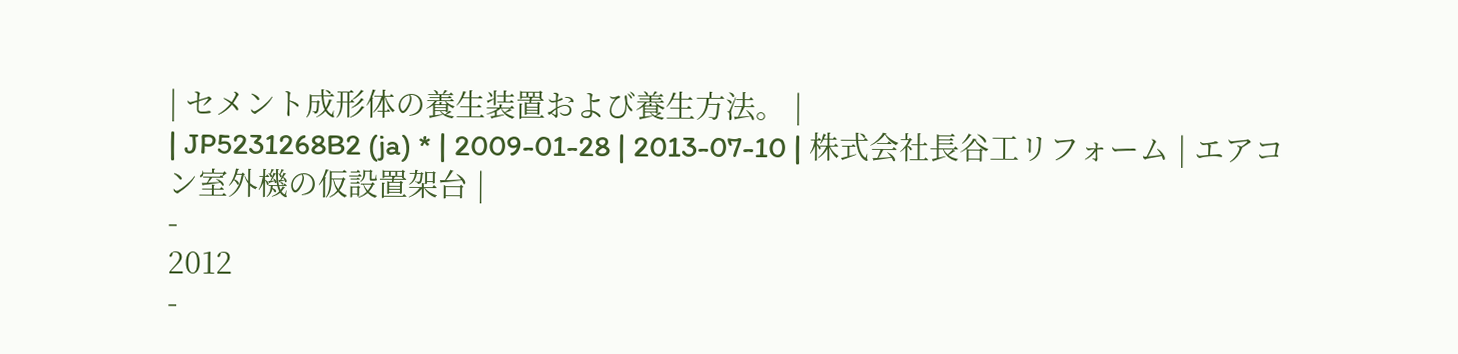| セメント成形体の養生装置および養生方法。 |
| JP5231268B2 (ja) * | 2009-01-28 | 2013-07-10 | 株式会社長谷工リフォーム | エアコン室外機の仮設置架台 |
-
2012
-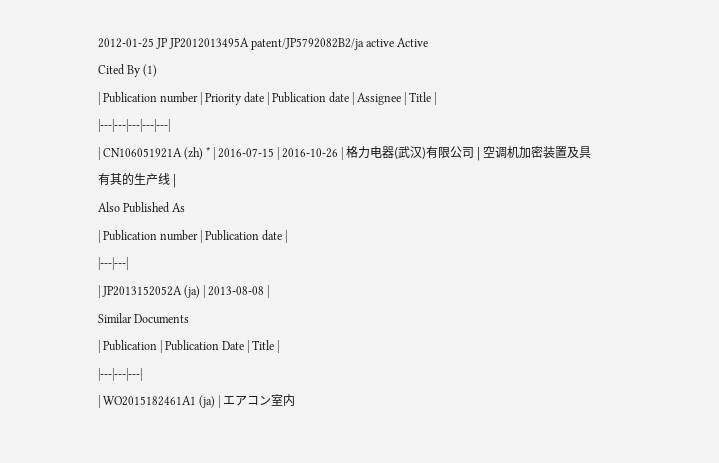2012-01-25 JP JP2012013495A patent/JP5792082B2/ja active Active
Cited By (1)
| Publication number | Priority date | Publication date | Assignee | Title |
|---|---|---|---|---|
| CN106051921A (zh) * | 2016-07-15 | 2016-10-26 | 格力电器(武汉)有限公司 | 空调机加密装置及具有其的生产线 |
Also Published As
| Publication number | Publication date |
|---|---|
| JP2013152052A (ja) | 2013-08-08 |
Similar Documents
| Publication | Publication Date | Title |
|---|---|---|
| WO2015182461A1 (ja) | エアコン室内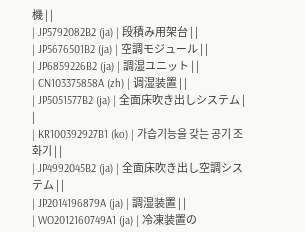機 | |
| JP5792082B2 (ja) | 段積み用架台 | |
| JP5676501B2 (ja) | 空調モジュール | |
| JP6859226B2 (ja) | 調湿ユニット | |
| CN103375858A (zh) | 调湿装置 | |
| JP5051577B2 (ja) | 全面床吹き出しシステム | |
| KR100392927B1 (ko) | 가습기능을 갖는 공기 조화기 | |
| JP4992045B2 (ja) | 全面床吹き出し空調システム | |
| JP2014196879A (ja) | 調湿装置 | |
| WO2012160749A1 (ja) | 冷凍装置の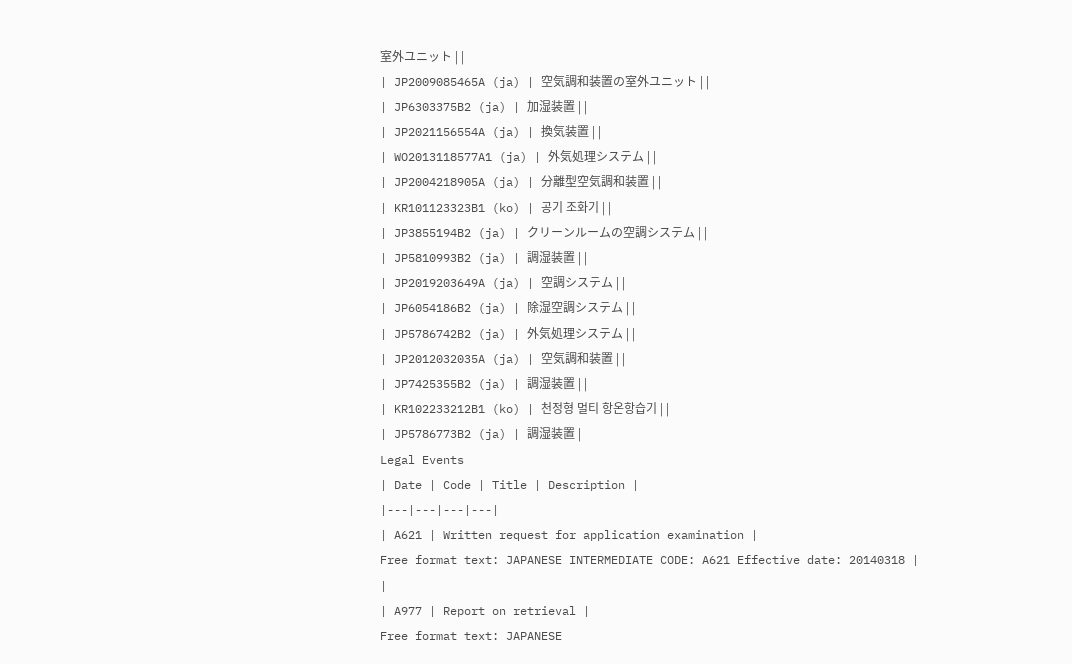室外ユニット | |
| JP2009085465A (ja) | 空気調和装置の室外ユニット | |
| JP6303375B2 (ja) | 加湿装置 | |
| JP2021156554A (ja) | 換気装置 | |
| WO2013118577A1 (ja) | 外気処理システム | |
| JP2004218905A (ja) | 分離型空気調和装置 | |
| KR101123323B1 (ko) | 공기 조화기 | |
| JP3855194B2 (ja) | クリーンルームの空調システム | |
| JP5810993B2 (ja) | 調湿装置 | |
| JP2019203649A (ja) | 空調システム | |
| JP6054186B2 (ja) | 除湿空調システム | |
| JP5786742B2 (ja) | 外気処理システム | |
| JP2012032035A (ja) | 空気調和装置 | |
| JP7425355B2 (ja) | 調湿装置 | |
| KR102233212B1 (ko) | 천정형 멀티 항온항습기 | |
| JP5786773B2 (ja) | 調湿装置 |
Legal Events
| Date | Code | Title | Description |
|---|---|---|---|
| A621 | Written request for application examination |
Free format text: JAPANESE INTERMEDIATE CODE: A621 Effective date: 20140318 |
|
| A977 | Report on retrieval |
Free format text: JAPANESE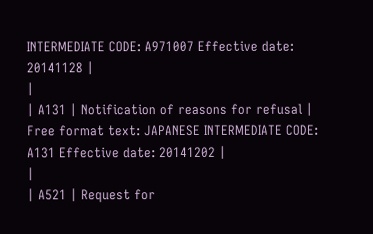INTERMEDIATE CODE: A971007 Effective date: 20141128 |
|
| A131 | Notification of reasons for refusal |
Free format text: JAPANESE INTERMEDIATE CODE: A131 Effective date: 20141202 |
|
| A521 | Request for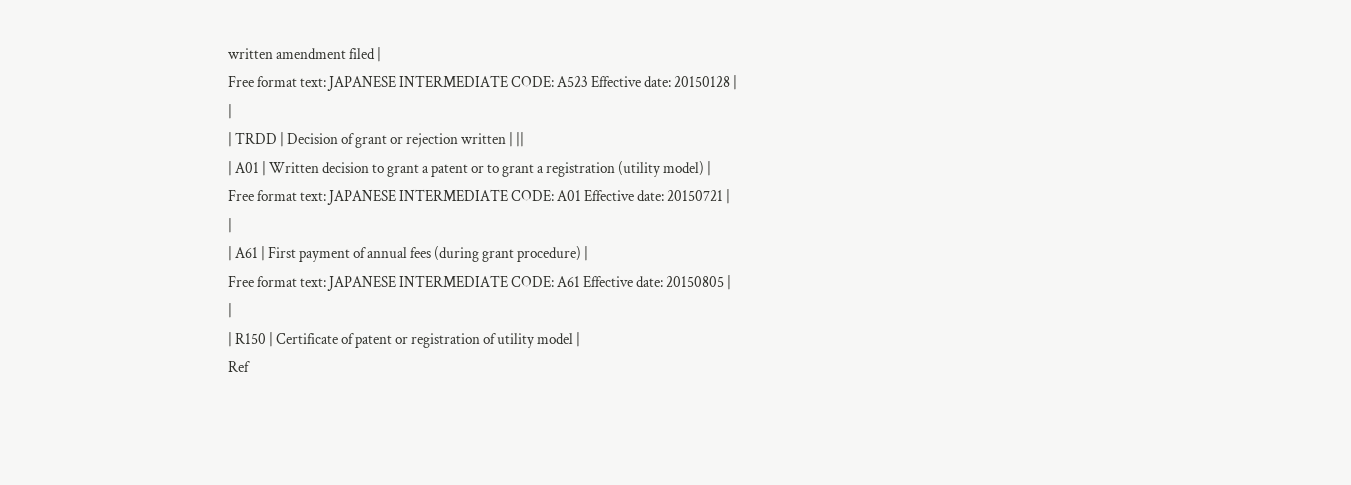written amendment filed |
Free format text: JAPANESE INTERMEDIATE CODE: A523 Effective date: 20150128 |
|
| TRDD | Decision of grant or rejection written | ||
| A01 | Written decision to grant a patent or to grant a registration (utility model) |
Free format text: JAPANESE INTERMEDIATE CODE: A01 Effective date: 20150721 |
|
| A61 | First payment of annual fees (during grant procedure) |
Free format text: JAPANESE INTERMEDIATE CODE: A61 Effective date: 20150805 |
|
| R150 | Certificate of patent or registration of utility model |
Ref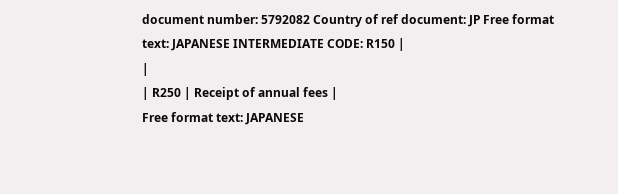document number: 5792082 Country of ref document: JP Free format text: JAPANESE INTERMEDIATE CODE: R150 |
|
| R250 | Receipt of annual fees |
Free format text: JAPANESE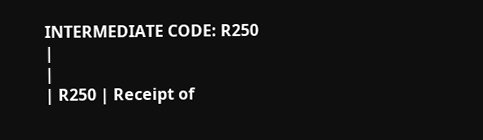INTERMEDIATE CODE: R250 |
|
| R250 | Receipt of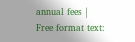annual fees |
Free format text: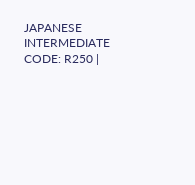JAPANESE INTERMEDIATE CODE: R250 |